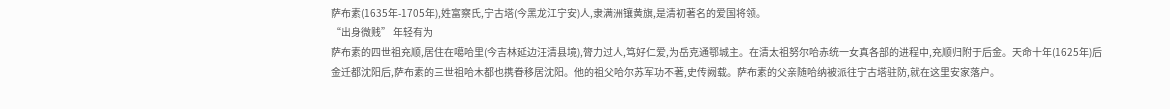萨布素(1635年-1705年),姓富察氏,宁古塔(今黑龙江宁安)人,隶满洲镶黄旗,是清初著名的爱国将领。
“出身微贱” 年轻有为
萨布素的四世祖充顺,居住在噶哈里(今吉林延边汪清县境),膂力过人,笃好仁爱,为岳克通鄂城主。在清太祖努尔哈赤统一女真各部的进程中,充顺归附于后金。天命十年(1625年)后金迁都沈阳后,萨布素的三世祖哈木都也携眷移居沈阳。他的祖父哈尔苏军功不著,史传阙载。萨布素的父亲随哈纳被派往宁古塔驻防,就在这里安家落户。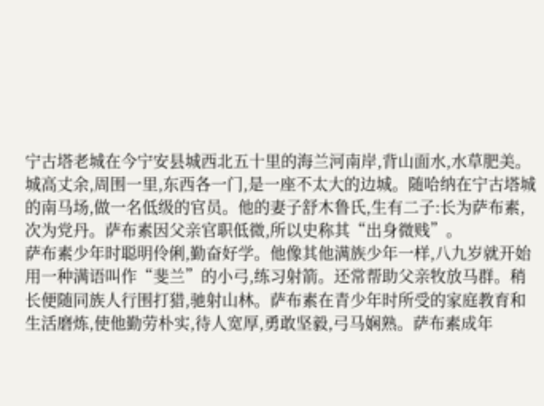宁古塔老城在今宁安县城西北五十里的海兰河南岸,背山面水,水草肥美。城高丈余,周围一里,东西各一门,是一座不太大的边城。随哈纳在宁古塔城的南马场,做一名低级的官员。他的妻子舒木鲁氏,生有二子:长为萨布素,次为党丹。萨布素因父亲官职低微,所以史称其“出身微贱”。
萨布素少年时聪明伶俐,勤奋好学。他像其他满族少年一样,八九岁就开始用一种满语叫作“斐兰”的小弓,练习射箭。还常帮助父亲牧放马群。稍长便随同族人行围打猎,驰射山林。萨布素在青少年时所受的家庭教育和生活磨炼,使他勤劳朴实,待人宽厚,勇敢坚毅,弓马娴熟。萨布素成年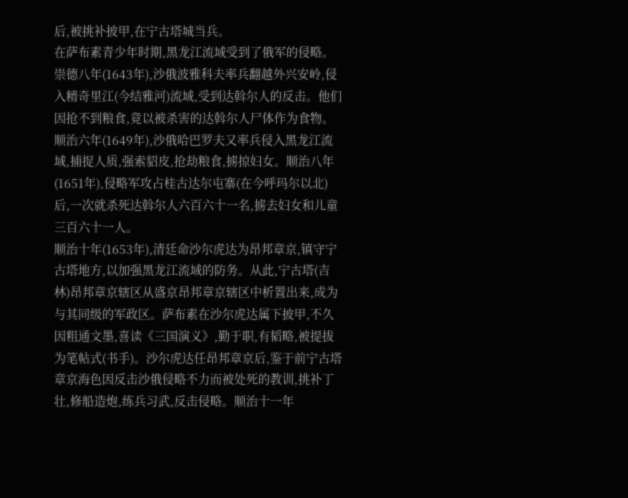后,被挑补披甲,在宁古塔城当兵。
在萨布素青少年时期,黑龙江流域受到了俄军的侵略。崇德八年(1643年),沙俄波雅科夫率兵翻越外兴安岭,侵入精奇里江(今结雅河)流域,受到达斡尔人的反击。他们因抢不到粮食,竟以被杀害的达斡尔人尸体作为食物。顺治六年(1649年),沙俄哈巴罗夫又率兵侵入黑龙江流域,捕捉人质,强索貂皮,抢劫粮食,掳掠妇女。顺治八年(1651年),侵略军攻占桂古达尔屯寨(在今呼玛尔以北)后,一次就杀死达斡尔人六百六十一名,掳去妇女和儿童三百六十一人。
顺治十年(1653年),清廷命沙尔虎达为昂邦章京,镇守宁古塔地方,以加强黑龙江流域的防务。从此,宁古塔(吉林)昂邦章京辖区从盛京昂邦章京辖区中析置出来,成为与其同级的军政区。萨布素在沙尔虎达属下披甲,不久因粗通文墨,喜读《三国演义》,勤于职,有韬略,被提拔为笔帖式(书手)。沙尔虎达任昂邦章京后,鉴于前宁古塔章京海色因反击沙俄侵略不力而被处死的教训,挑补丁壮,修船造炮,练兵习武,反击侵略。顺治十一年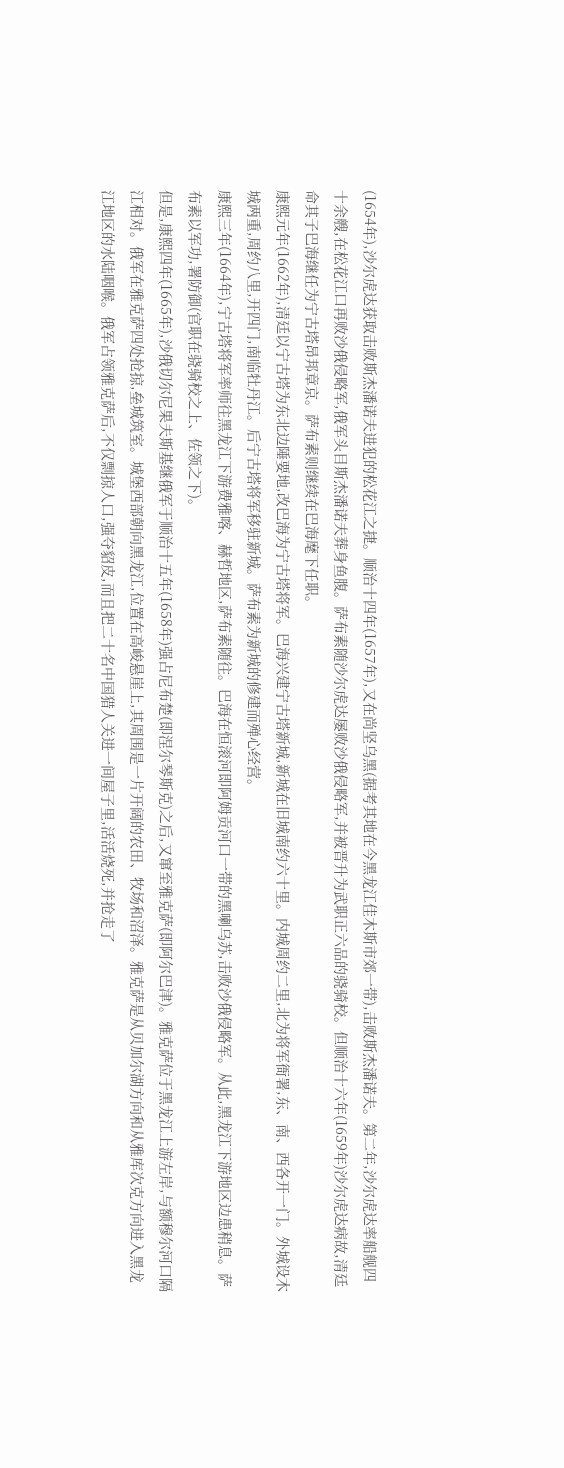(1654年),沙尔虎达获取击败斯杰潘诺夫进犯的松花江之捷。顺治十四年(1657年),又在尚坚乌黑(据考其地在今黑龙江佳木斯市郊一带),击败斯杰潘诺夫。第二年,沙尔虎达率船舰四十余艘,在松花江口再败沙俄侵略军,俄军头目斯杰潘诺夫葬身鱼腹。萨布素随沙尔虎达屡败沙俄侵略军,并被晋升为武职正六品的骁骑校。但顺治十六年(1659年)沙尔虎达病故,清廷命其子巴海继任为宁古塔昂邦章京。萨布素则继续在巴海麾下任职。
康熙元年(1662年),清廷以宁古塔为东北边陲要地,改巴海为宁古塔将军。巴海兴建宁古塔新城,新城在旧城南约六十里。内城周约二里,北为将军衙署,东、南、西各开一门。外城设木城两重,周约八里,开四门,南临牡丹江。后宁古塔将军移驻新城。萨布素为新城的修建而殚心经营。
康熙三年(1664年),宁古塔将军率师往黑龙江下游费雅喀、赫哲地区,萨布素随往。巴海在恒滚河即阿姆贡河口一带的黑喇乌苏,击败沙俄侵略军。从此,黑龙江下游地区边患稍息。萨布素以军功,署防御(官职在骁骑校之上、佐领之下)。
但是,康熙四年(1665年),沙俄切尔尼果夫斯基继俄军于顺治十五年(1658年)强占尼布楚(即涅尔琴斯克)之后,又窜至雅克萨(即阿尔巴津)。雅克萨位于黑龙江上游左岸,与额穆尔河口隔江相对。俄军在雅克萨四处抢掠,垒城筑室。城堡西部朝向黑龙江,位置在高峻悬崖上,其周围是一片开阔的农田、牧场和沼泽。雅克萨是从贝加尔湖方向和从雅库次克方向进入黑龙江地区的水陆咽喉。俄军占领雅克萨后,不仅剽掠人口,强夺貂皮,而且把二十名中国猎人关进一间屋子里,活活烧死,并抢走了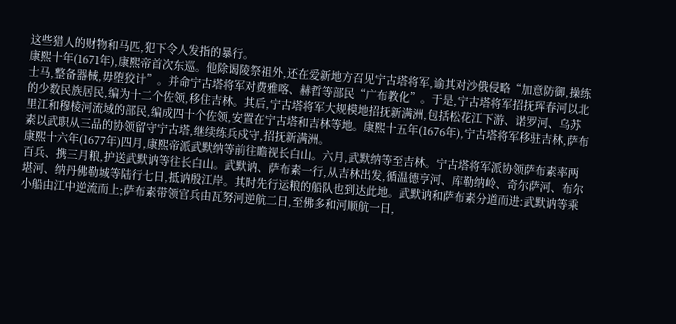这些猎人的财物和马匹,犯下令人发指的暴行。
康熙十年(1671年),康熙帝首次东巡。他除谒陵祭祖外,还在爱新地方召见宁古塔将军,谕其对沙俄侵略“加意防御,操练士马,整备器械,毋堕狡计”。并命宁古塔将军对费雅喀、赫哲等部民“广布教化”。于是,宁古塔将军招抚珲春河以北的少数民族居民,编为十二个佐领,移住吉林。其后,宁古塔将军大规模地招抚新满洲,包括松花江下游、诺罗河、乌苏里江和穆棱河流域的部民,编成四十个佐领,安置在宁古塔和吉林等地。康熙十五年(1676年),宁古塔将军移驻吉林,萨布素以武职从三品的协领留守宁古塔,继续练兵戍守,招抚新满洲。
康熙十六年(1677年)四月,康熙帝派武默纳等前往瞻视长白山。六月,武默纳等至吉林。宁古塔将军派协领萨布素率两百兵、携三月粮,护送武默讷等往长白山。武默讷、萨布素一行,从吉林出发,循温德亨河、库勒纳岭、奇尔萨河、布尔堪河、纳丹佛勒城等陆行七日,抵讷殷江岸。其时先行运粮的船队也到达此地。武默讷和萨布素分道而进:武默讷等乘小船由江中逆流而上;萨布素带领官兵由瓦努河逆航二日,至佛多和河顺航一日,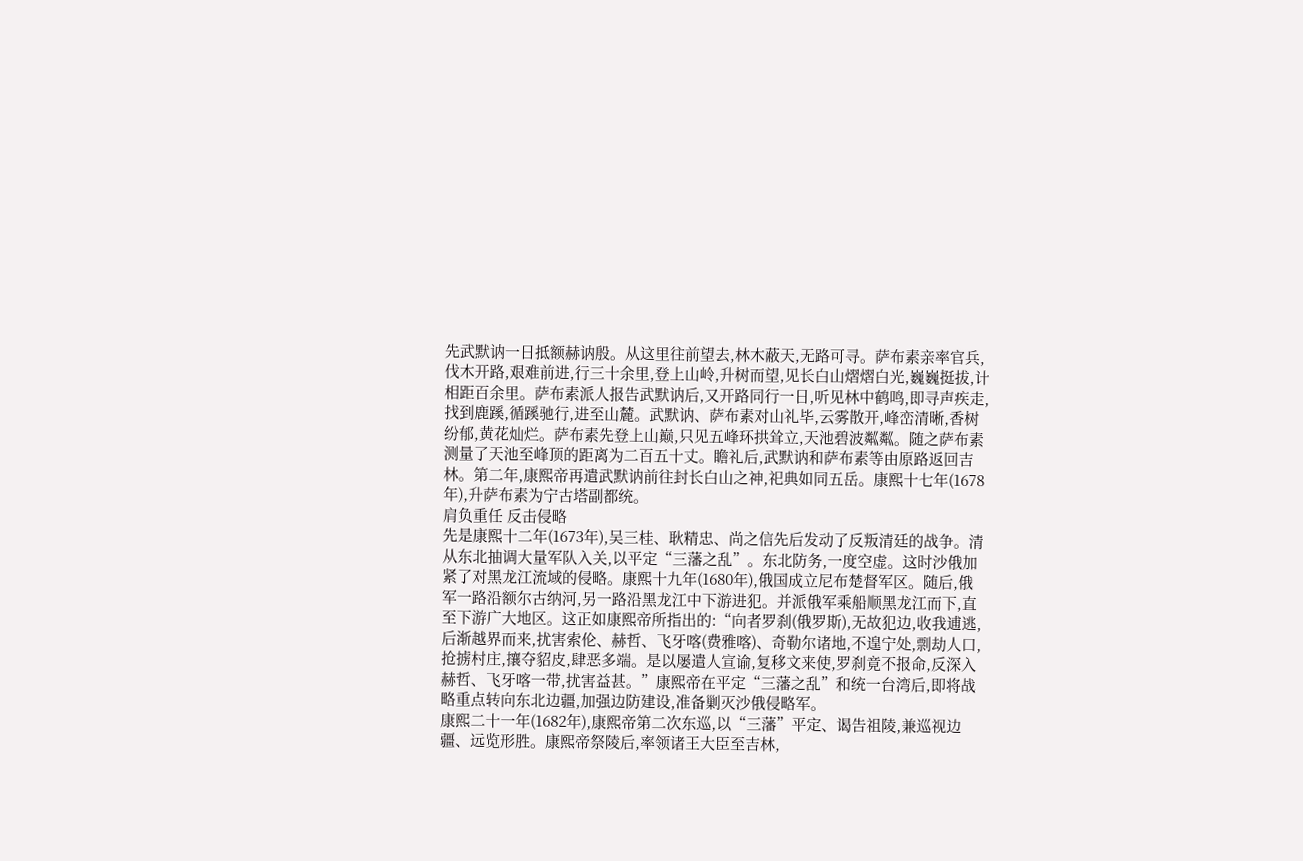先武默讷一日抵额赫讷殷。从这里往前望去,林木蔽天,无路可寻。萨布素亲率官兵,伐木开路,艰难前进,行三十余里,登上山岭,升树而望,见长白山熠熠白光,巍巍挺拔,计相距百余里。萨布素派人报告武默讷后,又开路同行一日,听见林中鹤鸣,即寻声疾走,找到鹿蹊,循蹊驰行,进至山麓。武默讷、萨布素对山礼毕,云雾散开,峰峦清晰,香树纷郁,黄花灿烂。萨布素先登上山巅,只见五峰环拱耸立,天池碧波粼粼。随之萨布素测量了天池至峰顶的距离为二百五十丈。瞻礼后,武默讷和萨布素等由原路返回吉林。第二年,康熙帝再遣武默讷前往封长白山之神,祀典如同五岳。康熙十七年(1678年),升萨布素为宁古塔副都统。
肩负重任 反击侵略
先是康熙十二年(1673年),吴三桂、耿精忠、尚之信先后发动了反叛清廷的战争。清从东北抽调大量军队入关,以平定“三藩之乱”。东北防务,一度空虚。这时沙俄加紧了对黑龙江流域的侵略。康熙十九年(1680年),俄国成立尼布楚督军区。随后,俄军一路沿额尔古纳河,另一路沿黑龙江中下游进犯。并派俄军乘船顺黑龙江而下,直至下游广大地区。这正如康熙帝所指出的:“向者罗刹(俄罗斯),无故犯边,收我逋逃,后渐越界而来,扰害索伦、赫哲、飞牙喀(费雅喀)、奇勒尔诸地,不遑宁处,剽劫人口,抢掳村庄,攘夺貂皮,肆恶多端。是以屡遣人宣谕,复移文来使,罗刹竟不报命,反深入赫哲、飞牙喀一带,扰害益甚。”康熙帝在平定“三藩之乱”和统一台湾后,即将战略重点转向东北边疆,加强边防建设,准备剿灭沙俄侵略军。
康熙二十一年(1682年),康熙帝第二次东巡,以“三藩”平定、谒告祖陵,兼巡视边疆、远览形胜。康熙帝祭陵后,率领诸王大臣至吉林,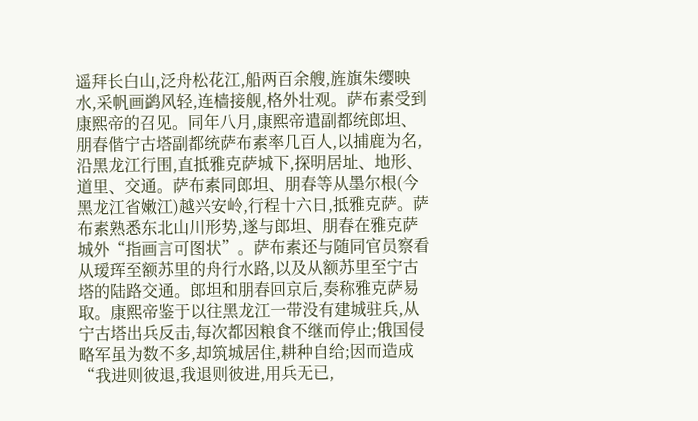遥拜长白山,泛舟松花江,船两百余艘,旌旗朱缨映水,采帆画鹢风轻,连樯接舰,格外壮观。萨布素受到康熙帝的召见。同年八月,康熙帝遣副都统郎坦、朋春偕宁古塔副都统萨布素率几百人,以捕鹿为名,沿黑龙江行围,直抵雅克萨城下,探明居址、地形、道里、交通。萨布素同郎坦、朋春等从墨尔根(今黑龙江省嫩江)越兴安岭,行程十六日,抵雅克萨。萨布素熟悉东北山川形势,遂与郎坦、朋春在雅克萨城外“指画言可图状”。萨布素还与随同官员察看从瑷珲至额苏里的舟行水路,以及从额苏里至宁古塔的陆路交通。郎坦和朋春回京后,奏称雅克萨易取。康熙帝鉴于以往黑龙江一带没有建城驻兵,从宁古塔出兵反击,每次都因粮食不继而停止;俄国侵略军虽为数不多,却筑城居住,耕种自给;因而造成“我进则彼退,我退则彼进,用兵无已,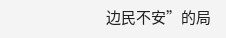边民不安”的局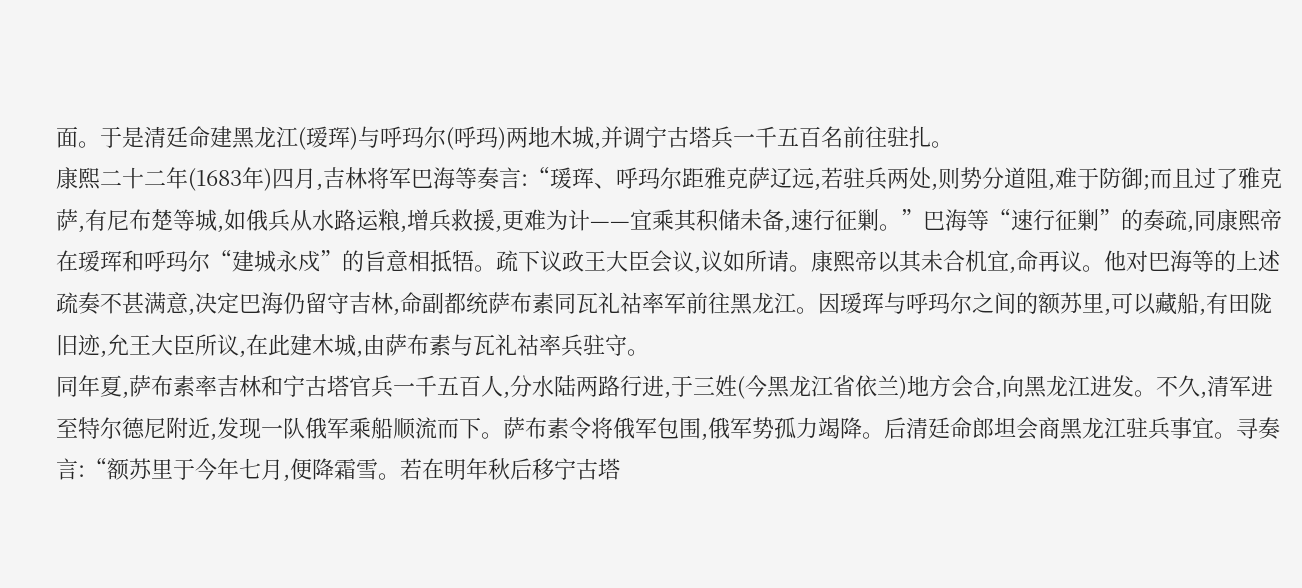面。于是清廷命建黑龙江(瑷珲)与呼玛尔(呼玛)两地木城,并调宁古塔兵一千五百名前往驻扎。
康熙二十二年(1683年)四月,吉林将军巴海等奏言:“瑗珲、呼玛尔距雅克萨辽远,若驻兵两处,则势分道阻,难于防御;而且过了雅克萨,有尼布楚等城,如俄兵从水路运粮,增兵救援,更难为计——宜乘其积储未备,速行征剿。”巴海等“速行征剿”的奏疏,同康熙帝在瑷珲和呼玛尔“建城永戍”的旨意相抵牾。疏下议政王大臣会议,议如所请。康熙帝以其未合机宜,命再议。他对巴海等的上述疏奏不甚满意,决定巴海仍留守吉林,命副都统萨布素同瓦礼祜率军前往黑龙江。因瑷珲与呼玛尔之间的额苏里,可以藏船,有田陇旧迹,允王大臣所议,在此建木城,由萨布素与瓦礼祜率兵驻守。
同年夏,萨布素率吉林和宁古塔官兵一千五百人,分水陆两路行进,于三姓(今黑龙江省依兰)地方会合,向黑龙江进发。不久,清军进至特尔德尼附近,发现一队俄军乘船顺流而下。萨布素令将俄军包围,俄军势孤力竭降。后清廷命郎坦会商黑龙江驻兵事宜。寻奏言:“额苏里于今年七月,便降霜雪。若在明年秋后移宁古塔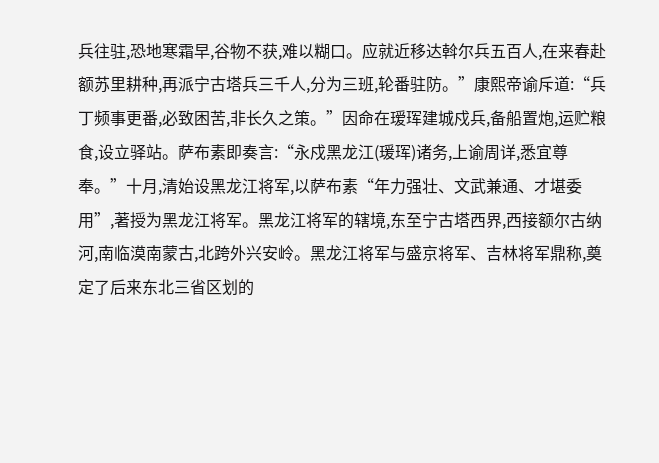兵往驻,恐地寒霜早,谷物不获,难以糊口。应就近移达斡尔兵五百人,在来春赴额苏里耕种,再派宁古塔兵三千人,分为三班,轮番驻防。”康熙帝谕斥道:“兵丁频事更番,必致困苦,非长久之策。”因命在瑷珲建城戍兵,备船置炮,运贮粮食,设立驿站。萨布素即奏言:“永戍黑龙江(瑗珲)诸务,上谕周详,悉宜尊奉。”十月,清始设黑龙江将军,以萨布素“年力强壮、文武兼通、才堪委用”,著授为黑龙江将军。黑龙江将军的辖境,东至宁古塔西界,西接额尔古纳河,南临漠南蒙古,北跨外兴安岭。黑龙江将军与盛京将军、吉林将军鼎称,奠定了后来东北三省区划的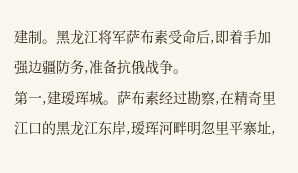建制。黑龙江将军萨布素受命后,即着手加强边疆防务,准备抗俄战争。
第一,建瑷珲城。萨布素经过勘察,在精奇里江口的黑龙江东岸,瑷珲河畔明忽里平寨址,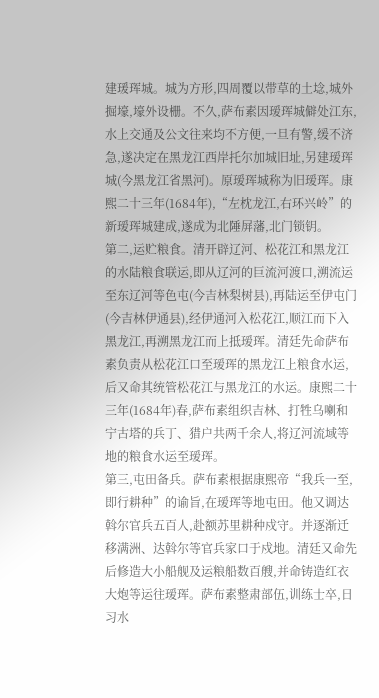建瑗珲城。城为方形,四周覆以带草的土埝,城外掘壕,壕外设栅。不久,萨布素因瑷珲城僻处江东,水上交通及公文往来均不方便,一旦有警,缓不济急,遂决定在黑龙江西岸托尔加城旧址,另建瑷珲城(今黑龙江省黑河)。原瑷珲城称为旧瑷珲。康熙二十三年(1684年),“左枕龙江,右环兴岭”的新瑷珲城建成,遂成为北陲屏藩,北门锁钥。
第二,运贮粮食。清开辟辽河、松花江和黑龙江的水陆粮食联运,即从辽河的巨流河渡口,溯流运至东辽河等色屯(今吉林梨树县),再陆运至伊屯门(今吉林伊通县),经伊通河入松花江,顺江而下入黑龙江,再溯黑龙江而上抵瑷珲。清廷先命萨布素负责从松花江口至瑷珲的黑龙江上粮食水运,后又命其统管松花江与黑龙江的水运。康熙二十三年(1684年)春,萨布素组织吉林、打牲乌喇和宁古塔的兵丁、猎户共两千余人,将辽河流域等地的粮食水运至瑷珲。
第三,屯田备兵。萨布素根据康熙帝“我兵一至,即行耕种”的谕旨,在瑷珲等地屯田。他又调达斡尔官兵五百人,赴额苏里耕种戍守。并逐渐迁移满洲、达斡尔等官兵家口于戍地。清廷又命先后修造大小船舰及运粮船数百艘,并命铸造红衣大炮等运往瑷珲。萨布素整肃部伍,训练士卒,日习水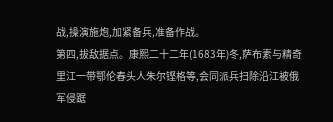战,操演施炮,加紧备兵,准备作战。
第四,拔敌据点。康熙二十二年(1683年)冬,萨布素与精奇里江一带鄂伦春头人朱尔铿格等,会同派兵扫除沿江被俄军侵踞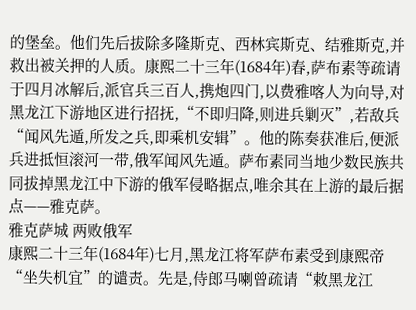的堡垒。他们先后拔除多隆斯克、西林宾斯克、结雅斯克,并救出被关押的人质。康熙二十三年(1684年)春,萨布素等疏请于四月冰解后,派官兵三百人,携炮四门,以费雅喀人为向导,对黑龙江下游地区进行招抚,“不即归降,则进兵剿灭”,若敌兵“闻风先遁,所发之兵,即乘机安辑”。他的陈奏获准后,便派兵进抵恒滚河一带,俄军闻风先遁。萨布素同当地少数民族共同拔掉黑龙江中下游的俄军侵略据点,唯余其在上游的最后据点——雅克萨。
雅克萨城 两败俄军
康熙二十三年(1684年)七月,黑龙江将军萨布素受到康熙帝“坐失机宜”的谴责。先是,侍郎马喇曾疏请“敕黑龙江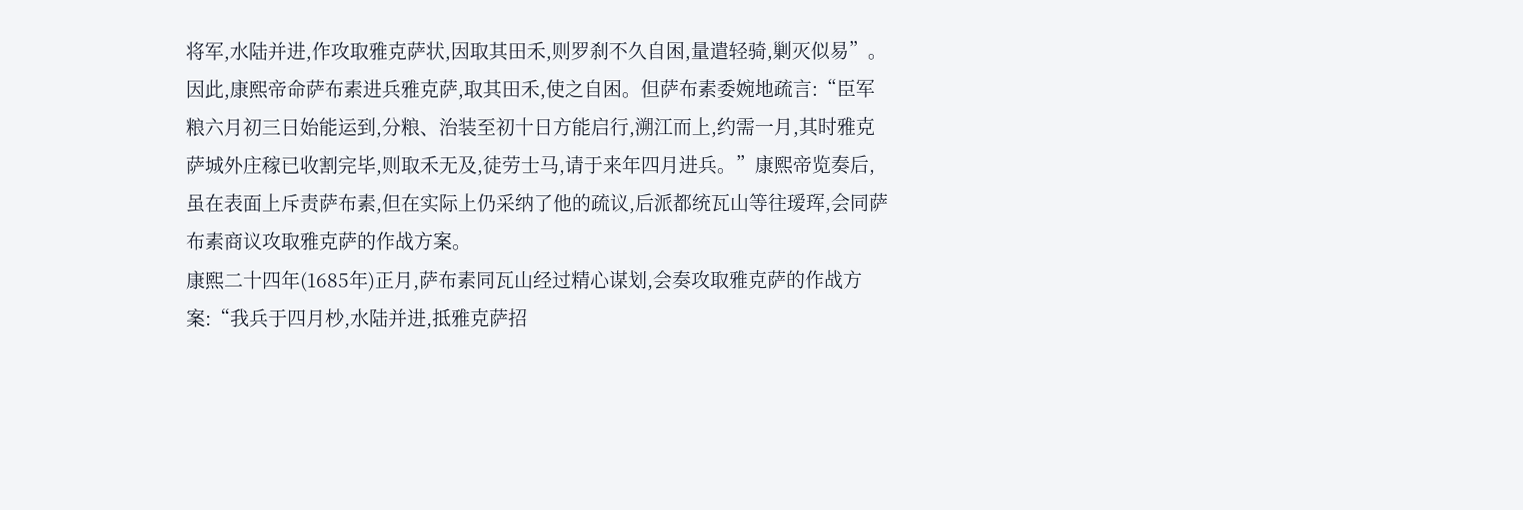将军,水陆并进,作攻取雅克萨状,因取其田禾,则罗刹不久自困,量遣轻骑,剿灭似易”。因此,康熙帝命萨布素进兵雅克萨,取其田禾,使之自困。但萨布素委婉地疏言:“臣军粮六月初三日始能运到,分粮、治装至初十日方能启行,溯江而上,约需一月,其时雅克萨城外庄稼已收割完毕,则取禾无及,徒劳士马,请于来年四月进兵。”康熙帝览奏后,虽在表面上斥责萨布素,但在实际上仍采纳了他的疏议,后派都统瓦山等往瑷珲,会同萨布素商议攻取雅克萨的作战方案。
康熙二十四年(1685年)正月,萨布素同瓦山经过精心谋划,会奏攻取雅克萨的作战方案:“我兵于四月杪,水陆并进,抵雅克萨招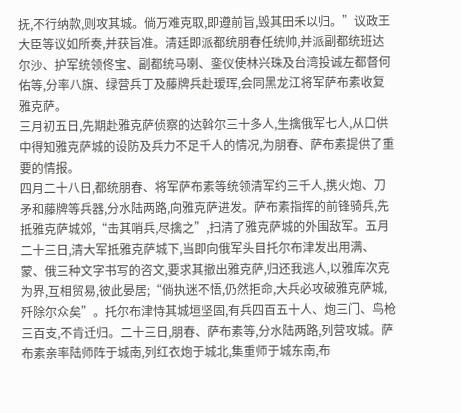抚,不行纳款,则攻其城。倘万难克取,即遵前旨,毁其田禾以归。”议政王大臣等议如所奏,并获旨准。清廷即派都统朋春任统帅,并派副都统班达尔沙、护军统领佟宝、副都统马喇、銮仪使林兴珠及台湾投诚左都督何佑等,分率八旗、绿营兵丁及藤牌兵赴瑷珲,会同黑龙江将军萨布素收复雅克萨。
三月初五日,先期赴雅克萨侦察的达斡尔三十多人,生擒俄军七人,从口供中得知雅克萨城的设防及兵力不足千人的情况,为朋春、萨布素提供了重要的情报。
四月二十八日,都统朋春、将军萨布素等统领清军约三千人,携火炮、刀矛和藤牌等兵器,分水陆两路,向雅克萨进发。萨布素指挥的前锋骑兵,先抵雅克萨城郊,“击其哨兵,尽擒之”,扫清了雅克萨城的外围敌军。五月二十三日,清大军抵雅克萨城下,当即向俄军头目托尔布津发出用满、蒙、俄三种文字书写的咨文,要求其撤出雅克萨,归还我逃人,以雅库次克为界,互相贸易,彼此晏居;“倘执迷不悟,仍然拒命,大兵必攻破雅克萨城,歼除尔众矣”。托尔布津恃其城垣坚固,有兵四百五十人、炮三门、鸟枪三百支,不肯迁归。二十三日,朋春、萨布素等,分水陆两路,列营攻城。萨布素亲率陆师阵于城南,列红衣炮于城北,集重师于城东南,布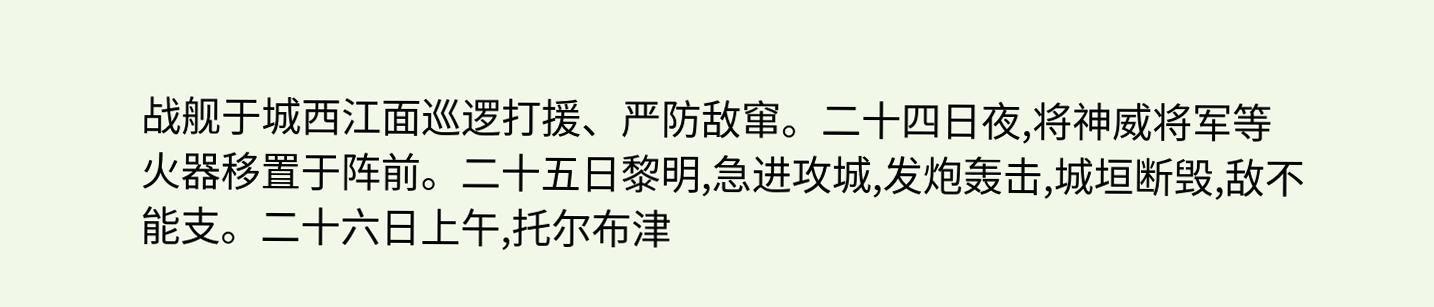战舰于城西江面巡逻打援、严防敌窜。二十四日夜,将神威将军等火器移置于阵前。二十五日黎明,急进攻城,发炮轰击,城垣断毁,敌不能支。二十六日上午,托尔布津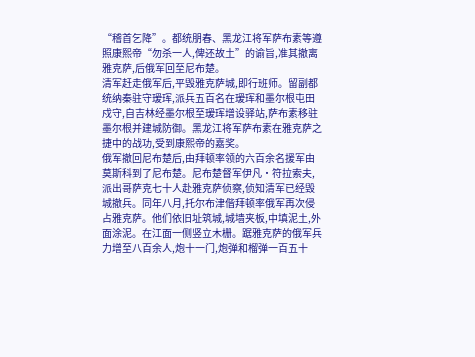“稽首乞降”。都统朋春、黑龙江将军萨布素等遵照康熙帝“勿杀一人,俾还故土”的谕旨,准其撤离雅克萨,后俄军回至尼布楚。
清军赶走俄军后,平毁雅克萨城,即行班师。留副都统纳秦驻守瑷珲,派兵五百名在瑷珲和墨尔根屯田戍守,自吉林经墨尔根至瑷珲增设驿站,萨布素移驻墨尔根并建城防御。黑龙江将军萨布素在雅克萨之捷中的战功,受到康熙帝的嘉奖。
俄军撤回尼布楚后,由拜顿率领的六百余名援军由莫斯科到了尼布楚。尼布楚督军伊凡·符拉索夫,派出哥萨克七十人赴雅克萨侦察,侦知清军已经毁城撤兵。同年八月,托尔布津偕拜顿率俄军再次侵占雅克萨。他们依旧址筑城,城墙夹板,中填泥土,外面涂泥。在江面一侧竖立木栅。踞雅克萨的俄军兵力增至八百余人,炮十一门,炮弹和榴弹一百五十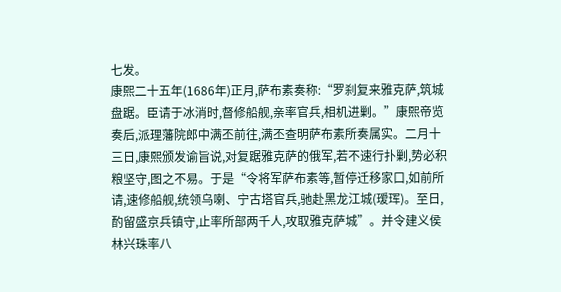七发。
康熙二十五年(1686年)正月,萨布素奏称:“罗刹复来雅克萨,筑城盘踞。臣请于冰消时,督修船舰,亲率官兵,相机进剿。”康熙帝览奏后,派理藩院郎中满丕前往,满丕查明萨布素所奏属实。二月十三日,康熙颁发谕旨说,对复踞雅克萨的俄军,若不速行扑剿,势必积粮坚守,图之不易。于是“令将军萨布素等,暂停迁移家口,如前所请,速修船舰,统领乌喇、宁古塔官兵,驰赴黑龙江城(瑷珲)。至日,酌留盛京兵镇守,止率所部两千人,攻取雅克萨城”。并令建义侯林兴珠率八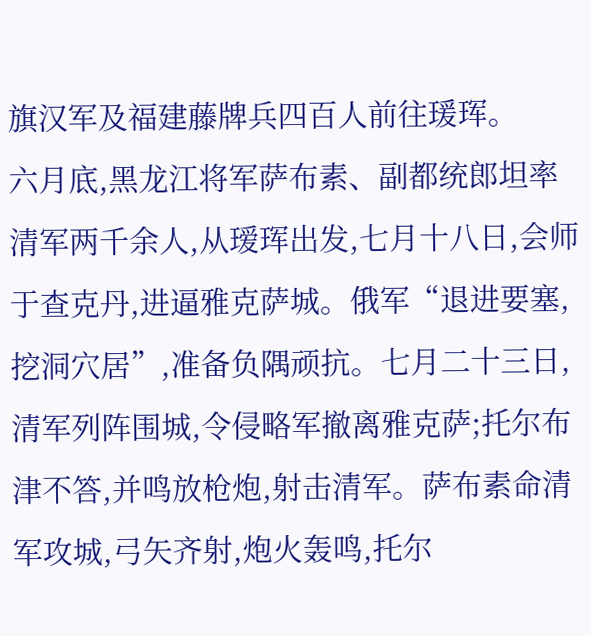旗汉军及福建藤牌兵四百人前往瑗珲。
六月底,黑龙江将军萨布素、副都统郎坦率清军两千余人,从瑷珲出发,七月十八日,会师于查克丹,进逼雅克萨城。俄军“退进要塞,挖洞穴居”,准备负隅顽抗。七月二十三日,清军列阵围城,令侵略军撤离雅克萨;托尔布津不答,并鸣放枪炮,射击清军。萨布素命清军攻城,弓矢齐射,炮火轰鸣,托尔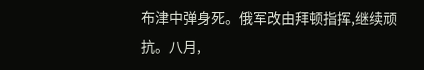布津中弹身死。俄军改由拜顿指挥,继续顽抗。八月,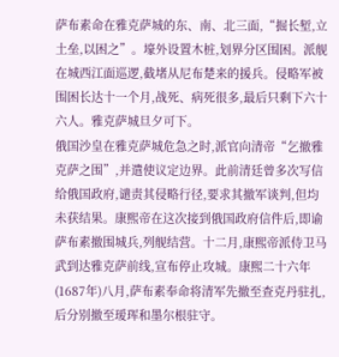萨布素命在雅克萨城的东、南、北三面,“掘长堑,立土垒,以困之”。壕外设置木桩,划界分区围困。派舰在城西江面巡逻,截堵从尼布楚来的援兵。侵略军被围困长达十一个月,战死、病死很多,最后只剩下六十六人。雅克萨城旦夕可下。
俄国沙皇在雅克萨城危急之时,派官向清帝“乞撤雅克萨之围”,并遣使议定边界。此前清廷曾多次写信给俄国政府,谴责其侵略行径,要求其撤军谈判,但均未获结果。康熙帝在这次接到俄国政府信件后,即谕萨布素撤围城兵,列舰结营。十二月,康熙帝派侍卫马武到达雅克萨前线,宣布停止攻城。康熙二十六年(1687年)八月,萨布素奉命将清军先撤至查克丹驻扎,后分别撤至瑷珲和墨尔根驻守。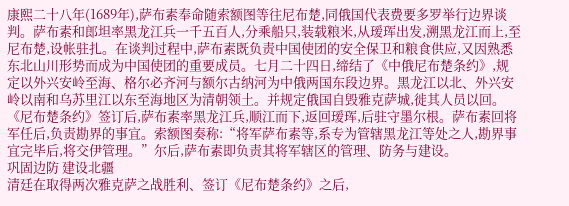康熙二十八年(1689年),萨布素奉命随索额图等往尼布楚,同俄国代表费要多罗举行边界谈判。萨布素和郎坦率黑龙江兵一千五百人,分乘船只,装载粮米,从瑷珲出发,溯黑龙江而上,至尼布楚,设帐驻扎。在谈判过程中,萨布素既负责中国使团的安全保卫和粮食供应,又因熟悉东北山川形势而成为中国使团的重要成员。七月二十四日,缔结了《中俄尼布楚条约》,规定以外兴安岭至海、格尔必齐河与额尔古纳河为中俄两国东段边界。黑龙江以北、外兴安岭以南和乌苏里江以东至海地区为清朝领土。并规定俄国自毁雅克萨城,徙其人员以回。
《尼布楚条约》签订后,萨布素率黑龙江兵,顺江而下,返回瑷珲,后驻守墨尔根。萨布素回将军任后,负责勘界的事宜。索额图奏称:“将军萨布素等,系专为管辖黑龙江等处之人,勘界事宜完毕后,将交伊管理。”尔后,萨布素即负责其将军辖区的管理、防务与建设。
巩固边防 建设北疆
清廷在取得两次雅克萨之战胜利、签订《尼布楚条约》之后,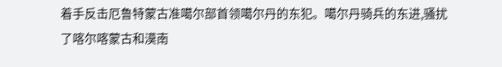着手反击厄鲁特蒙古准噶尔部首领噶尔丹的东犯。噶尔丹骑兵的东进,骚扰了喀尔喀蒙古和漠南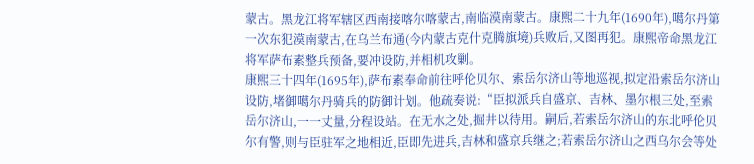蒙古。黑龙江将军辖区西南接喀尔喀蒙古,南临漠南蒙古。康熙二十九年(1690年),噶尔丹第一次东犯漠南蒙古,在乌兰布通(今内蒙古克什克腾旗境)兵败后,又图再犯。康熙帝命黑龙江将军萨布素整兵预备,要冲设防,并相机攻剿。
康熙三十四年(1695年),萨布素奉命前往呼伦贝尔、索岳尔济山等地巡视,拟定沿索岳尔济山设防,堵御噶尔丹骑兵的防御计划。他疏奏说:“臣拟派兵自盛京、吉林、墨尔根三处,至索岳尔济山,一一丈量,分程设站。在无水之处,掘井以待用。嗣后,若索岳尔济山的东北呼伦贝尔有警,则与臣驻军之地相近,臣即先进兵,吉林和盛京兵继之;若索岳尔济山之西乌尔会等处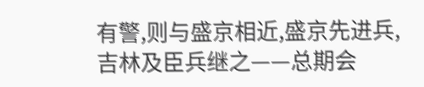有警,则与盛京相近,盛京先进兵,吉林及臣兵继之——总期会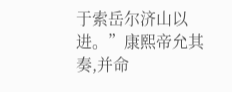于索岳尔济山以进。”康熙帝允其奏,并命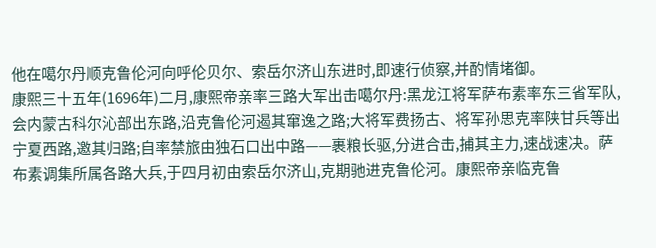他在噶尔丹顺克鲁伦河向呼伦贝尔、索岳尔济山东进时,即速行侦察,并酌情堵御。
康熙三十五年(1696年)二月,康熙帝亲率三路大军出击噶尔丹:黑龙江将军萨布素率东三省军队,会内蒙古科尔沁部出东路,沿克鲁伦河遏其窜逸之路;大将军费扬古、将军孙思克率陕甘兵等出宁夏西路,邀其归路;自率禁旅由独石口出中路——裹粮长驱,分进合击,捕其主力,速战速决。萨布素调集所属各路大兵,于四月初由索岳尔济山,克期驰进克鲁伦河。康熙帝亲临克鲁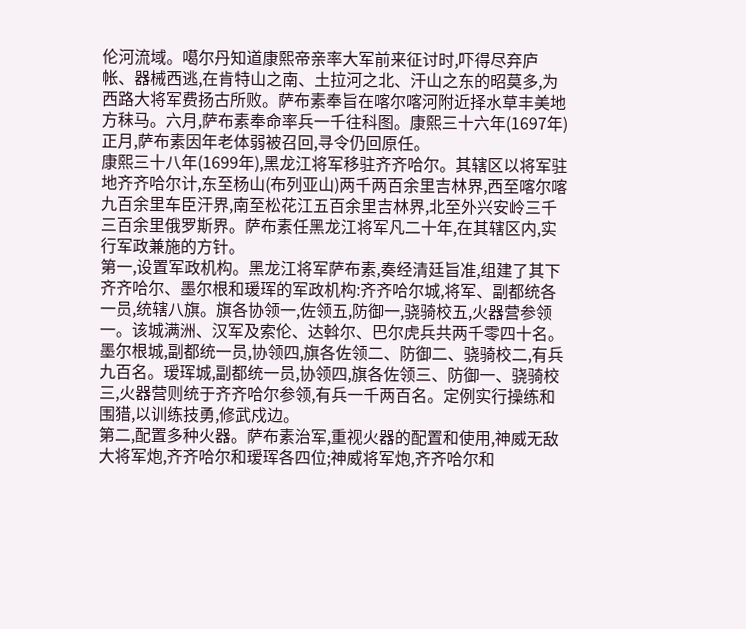伦河流域。噶尔丹知道康熙帝亲率大军前来征讨时,吓得尽弃庐帐、器械西逃,在肯特山之南、土拉河之北、汗山之东的昭莫多,为西路大将军费扬古所败。萨布素奉旨在喀尔喀河附近择水草丰美地方秣马。六月,萨布素奉命率兵一千往科图。康熙三十六年(1697年)正月,萨布素因年老体弱被召回,寻令仍回原任。
康熙三十八年(1699年),黑龙江将军移驻齐齐哈尔。其辖区以将军驻地齐齐哈尔计,东至杨山(布列亚山)两千两百余里吉林界,西至喀尔喀九百余里车臣汗界,南至松花江五百余里吉林界,北至外兴安岭三千三百余里俄罗斯界。萨布素任黑龙江将军凡二十年,在其辖区内,实行军政兼施的方针。
第一,设置军政机构。黑龙江将军萨布素,奏经清廷旨准,组建了其下齐齐哈尔、墨尔根和瑗珲的军政机构:齐齐哈尔城,将军、副都统各一员,统辖八旗。旗各协领一,佐领五,防御一,骁骑校五,火器营参领一。该城满洲、汉军及索伦、达斡尔、巴尔虎兵共两千零四十名。墨尔根城,副都统一员,协领四,旗各佐领二、防御二、骁骑校二,有兵九百名。瑷珲城,副都统一员,协领四,旗各佐领三、防御一、骁骑校三,火器营则统于齐齐哈尔参领,有兵一千两百名。定例实行操练和围猎,以训练技勇,修武戍边。
第二,配置多种火器。萨布素治军,重视火器的配置和使用,神威无敌大将军炮,齐齐哈尔和瑷珲各四位;神威将军炮,齐齐哈尔和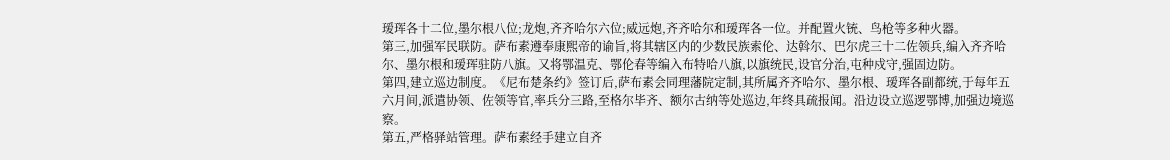瑷珲各十二位,墨尔根八位;龙炮,齐齐哈尔六位;威远炮,齐齐哈尔和瑷珲各一位。并配置火铳、鸟枪等多种火器。
第三,加强军民联防。萨布素遵奉康熙帝的谕旨,将其辖区内的少数民族索伦、达斡尔、巴尔虎三十二佐领兵,编入齐齐哈尔、墨尔根和瑷珲驻防八旗。又将鄂温克、鄂伦春等编入布特哈八旗,以旗统民,设官分治,屯种戍守,强固边防。
第四,建立巡边制度。《尼布楚条约》签订后,萨布素会同理藩院定制,其所属齐齐哈尔、墨尔根、瑷珲各副都统,于每年五六月间,派遣协领、佐领等官,率兵分三路,至格尔毕齐、额尔古纳等处巡边,年终具疏报闻。沿边设立巡逻鄂博,加强边境巡察。
第五,严格驿站管理。萨布素经手建立自齐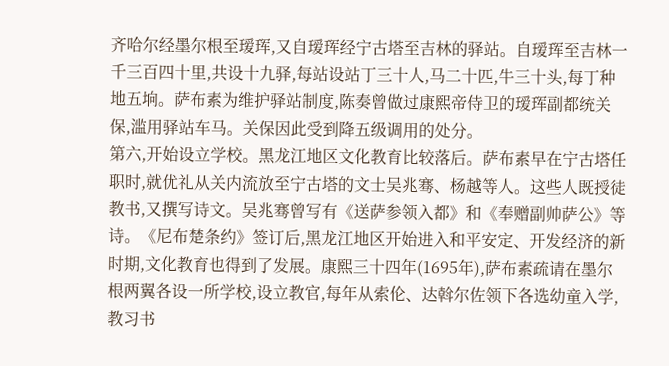齐哈尔经墨尔根至瑷珲,又自瑷珲经宁古塔至吉林的驿站。自瑷珲至吉林一千三百四十里,共设十九驿,每站设站丁三十人,马二十匹,牛三十头,每丁种地五垧。萨布素为维护驿站制度,陈奏曾做过康熙帝侍卫的瑷珲副都统关保,滥用驿站车马。关保因此受到降五级调用的处分。
第六,开始设立学校。黑龙江地区文化教育比较落后。萨布素早在宁古塔任职时,就优礼从关内流放至宁古塔的文士吴兆骞、杨越等人。这些人既授徒教书,又撰写诗文。吴兆骞曾写有《送萨参领入都》和《奉赠副帅萨公》等诗。《尼布楚条约》签订后,黑龙江地区开始进入和平安定、开发经济的新时期,文化教育也得到了发展。康熙三十四年(1695年),萨布素疏请在墨尔根两翼各设一所学校,设立教官,每年从索伦、达斡尔佐领下各选幼童入学,教习书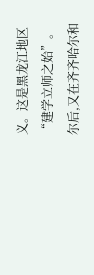义。这是黑龙江地区“建学立师之始”。尔后,又在齐齐哈尔和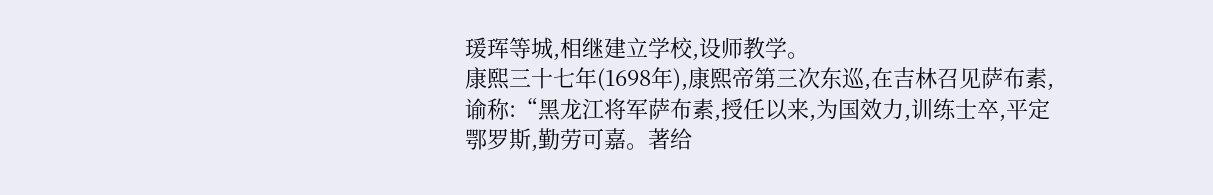瑗珲等城,相继建立学校,设师教学。
康熙三十七年(1698年),康熙帝第三次东巡,在吉林召见萨布素,谕称:“黑龙江将军萨布素,授任以来,为国效力,训练士卒,平定鄂罗斯,勤劳可嘉。著给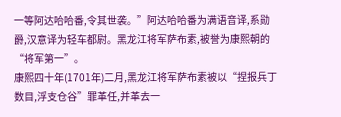一等阿达哈哈番,令其世袭。”阿达哈哈番为满语音译,系勋爵,汉意译为轻车都尉。黑龙江将军萨布素,被誉为康熙朝的“将军第一”。
康熙四十年(1701年)二月,黑龙江将军萨布素被以“捏报兵丁数目,浮支仓谷”罪革任,并革去一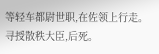等轻车都尉世职,在佐领上行走。寻授散秩大臣,后死。